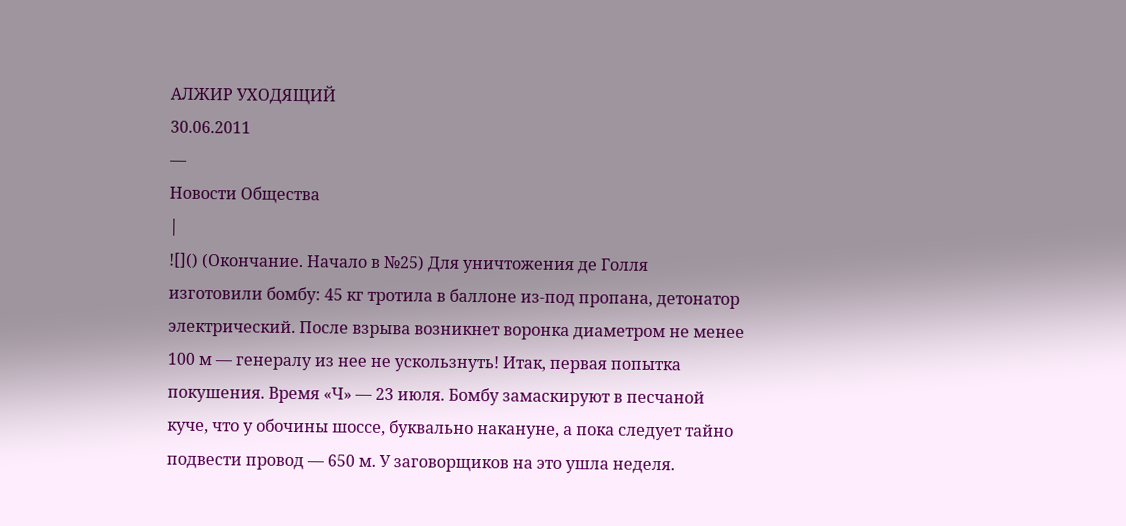АЛЖИР УХОДЯЩИЙ
30.06.2011
—
Новости Общества
|
![]() (Окончание. Начало в №25) Для уничтожения де Голля изготовили бомбу: 45 кг тротила в баллоне из-под пропана, детонатор электрический. После взрыва возникнет воронка диаметром не менее 100 м — генералу из нее не ускользнуть! Итак, первая попытка покушения. Время «Ч» — 23 июля. Бомбу замаскируют в песчаной куче, что у обочины шоссе, буквально накануне, а пока следует тайно подвести провод — 650 м. У заговорщиков на это ушла неделя.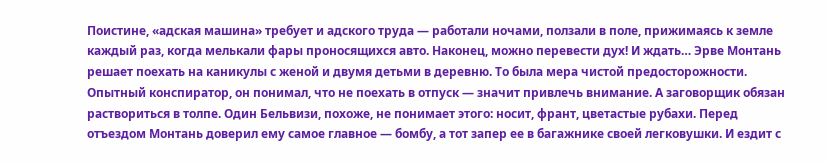Поистине, «адская машина» требует и адского труда — работали ночами, ползали в поле, прижимаясь к земле каждый раз, когда мелькали фары проносящихся авто. Наконец, можно перевести дух! И ждать… Эрве Монтань решает поехать на каникулы с женой и двумя детьми в деревню. То была мера чистой предосторожности. Опытный конспиратор, он понимал, что не поехать в отпуск — значит привлечь внимание. А заговорщик обязан раствориться в толпе. Один Бельвизи, похоже, не понимает этого: носит, франт, цветастые рубахи. Перед отъездом Монтань доверил ему самое главное — бомбу, а тот запер ее в багажнике своей легковушки. И ездит с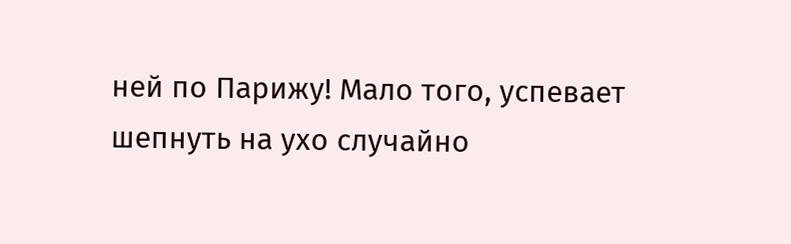ней по Парижу! Мало того, успевает шепнуть на ухо случайно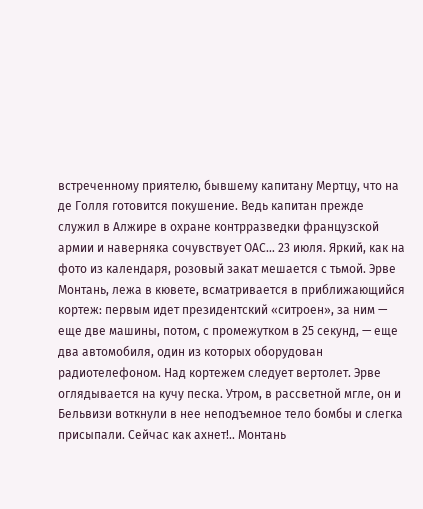встреченному приятелю, бывшему капитану Мертцу, что на де Голля готовится покушение. Ведь капитан прежде служил в Алжире в охране контрразведки французской армии и наверняка сочувствует ОАС… 23 июля. Яркий, как на фото из календаря, розовый закат мешается с тьмой. Эрве Монтань, лежа в кювете, всматривается в приближающийся кортеж: первым идет президентский «ситроен», за ним — еще две машины, потом, с промежутком в 25 секунд, — еще два автомобиля, один из которых оборудован радиотелефоном. Над кортежем следует вертолет. Эрве оглядывается на кучу песка. Утром, в рассветной мгле, он и Бельвизи воткнули в нее неподъемное тело бомбы и слегка присыпали. Сейчас как ахнет!.. Монтань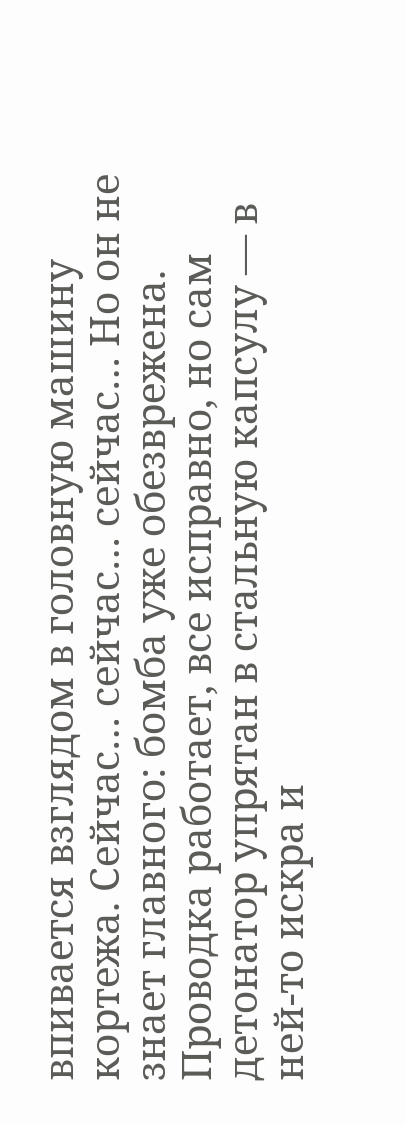впивается взглядом в головную машину кортежа. Сейчас… сейчас… сейчас… Но он не знает главного: бомба уже обезврежена. Проводка работает, все исправно, но сам детонатор упрятан в стальную капсулу — в ней-то искра и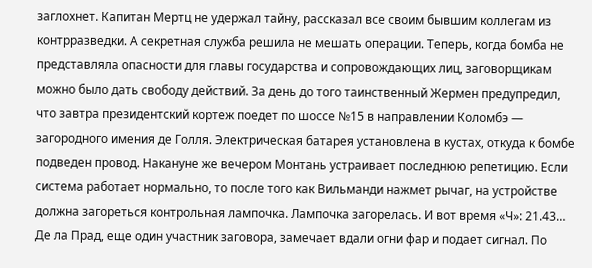заглохнет. Капитан Мертц не удержал тайну, рассказал все своим бывшим коллегам из контрразведки. А секретная служба решила не мешать операции. Теперь, когда бомба не представляла опасности для главы государства и сопровождающих лиц, заговорщикам можно было дать свободу действий. За день до того таинственный Жермен предупредил, что завтра президентский кортеж поедет по шоссе №15 в направлении Коломбэ — загородного имения де Голля. Электрическая батарея установлена в кустах, откуда к бомбе подведен провод. Накануне же вечером Монтань устраивает последнюю репетицию. Если система работает нормально, то после того как Вильманди нажмет рычаг, на устройстве должна загореться контрольная лампочка. Лампочка загорелась. И вот время «Ч»: 21.43… Де ла Прад, еще один участник заговора, замечает вдали огни фар и подает сигнал. По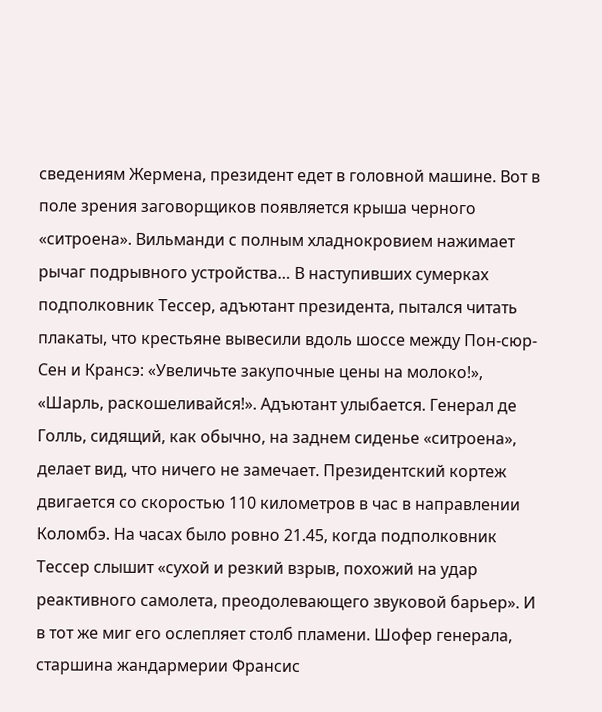сведениям Жермена, президент едет в головной машине. Вот в поле зрения заговорщиков появляется крыша черного «ситроена». Вильманди с полным хладнокровием нажимает рычаг подрывного устройства… В наступивших сумерках подполковник Тессер, адъютант президента, пытался читать плакаты, что крестьяне вывесили вдоль шоссе между Пон-сюр-Сен и Крансэ: «Увеличьте закупочные цены на молоко!», «Шарль, раскошеливайся!». Адъютант улыбается. Генерал де Голль, сидящий, как обычно, на заднем сиденье «ситроена», делает вид, что ничего не замечает. Президентский кортеж двигается со скоростью 110 километров в час в направлении Коломбэ. На часах было ровно 21.45, когда подполковник Тессер слышит «сухой и резкий взрыв, похожий на удар реактивного самолета, преодолевающего звуковой барьер». И в тот же миг его ослепляет столб пламени. Шофер генерала, старшина жандармерии Франсис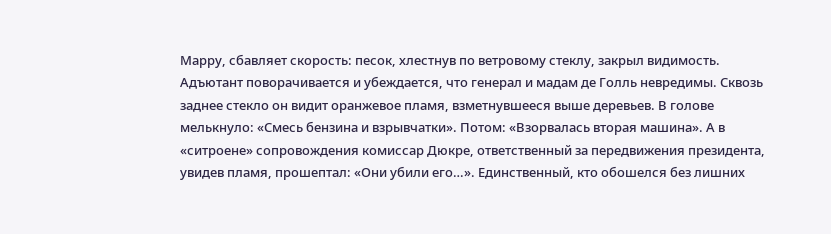Марру, сбавляет скорость: песок, хлестнув по ветровому стеклу, закрыл видимость. Адъютант поворачивается и убеждается, что генерал и мадам де Голль невредимы. Сквозь заднее стекло он видит оранжевое пламя, взметнувшееся выше деревьев. В голове мелькнуло: «Смесь бензина и взрывчатки». Потом: «Взорвалась вторая машина». А в «ситроене» сопровождения комиссар Дюкре, ответственный за передвижения президента, увидев пламя, прошептал: «Они убили его…». Единственный, кто обошелся без лишних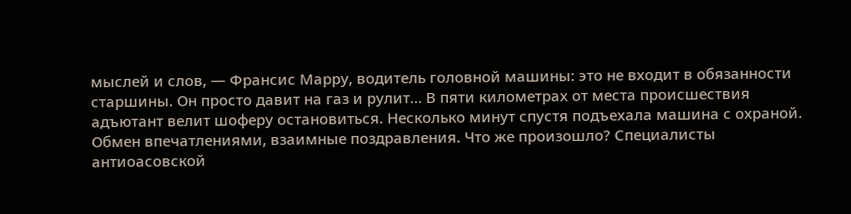мыслей и слов, — Франсис Марру, водитель головной машины: это не входит в обязанности старшины. Он просто давит на газ и рулит… В пяти километрах от места происшествия адъютант велит шоферу остановиться. Несколько минут спустя подъехала машина с охраной. Обмен впечатлениями, взаимные поздравления. Что же произошло? Специалисты антиоасовской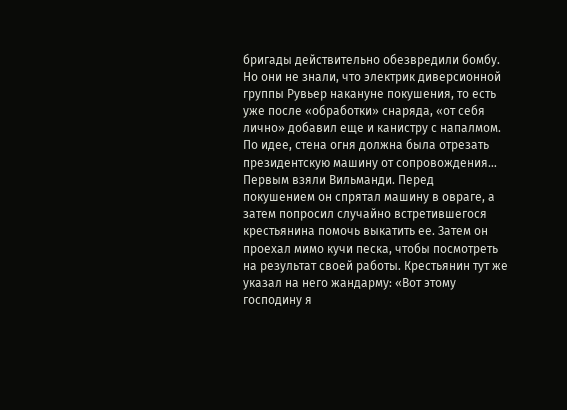бригады действительно обезвредили бомбу. Но они не знали, что электрик диверсионной группы Рувьер накануне покушения, то есть уже после «обработки» снаряда, «от себя лично» добавил еще и канистру с напалмом. По идее, стена огня должна была отрезать президентскую машину от сопровождения… Первым взяли Вильманди. Перед покушением он спрятал машину в овраге, а затем попросил случайно встретившегося крестьянина помочь выкатить ее. Затем он проехал мимо кучи песка, чтобы посмотреть на результат своей работы. Крестьянин тут же указал на него жандарму: «Вот этому господину я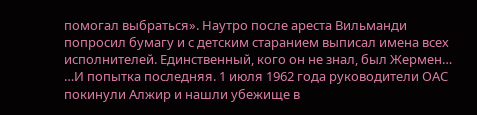помогал выбраться». Наутро после ареста Вильманди попросил бумагу и с детским старанием выписал имена всех исполнителей. Единственный, кого он не знал, был Жермен… …И попытка последняя. 1 июля 1962 года руководители ОАС покинули Алжир и нашли убежище в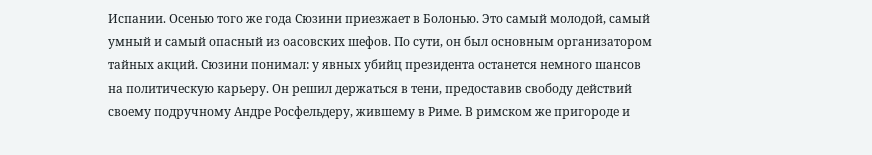Испании. Осенью того же года Сюзини приезжает в Болонью. Это самый молодой, самый умный и самый опасный из оасовских шефов. По сути, он был основным организатором тайных акций. Сюзини понимал: у явных убийц президента останется немного шансов на политическую карьеру. Он решил держаться в тени, предоставив свободу действий своему подручному Андре Росфельдеру, жившему в Риме. В римском же пригороде и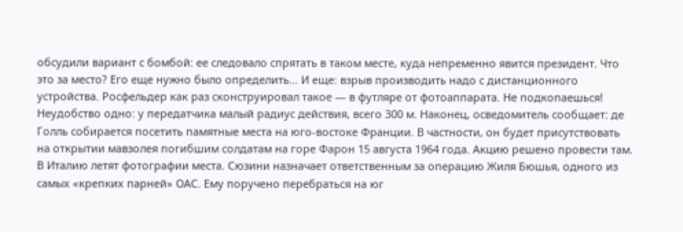обсудили вариант с бомбой: ее следовало спрятать в таком месте, куда непременно явится президент. Что это за место? Его еще нужно было определить… И еще: взрыв производить надо с дистанционного устройства. Росфельдер как раз сконструировал такое — в футляре от фотоаппарата. Не подкопаешься! Неудобство одно: у передатчика малый радиус действия, всего 300 м. Наконец, осведомитель сообщает: де Голль собирается посетить памятные места на юго-востоке Франции. В частности, он будет присутствовать на открытии мавзолея погибшим солдатам на горе Фарон 15 августа 1964 года. Акцию решено провести там. В Италию летят фотографии места. Сюзини назначает ответственным за операцию Жиля Бюшья, одного из самых «крепких парней» ОАС. Ему поручено перебраться на юг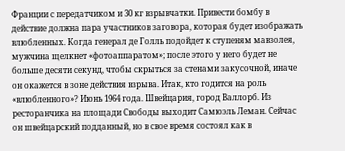Франции с передатчиком и 30 кг взрывчатки. Привести бомбу в действие должна пара участников заговора, которая будет изображать влюбленных. Когда генерал де Голль подойдет к ступеням мавзолея, мужчина щелкнет «фотоаппаратом»; после этого у него будет не больше десяти секунд, чтобы скрыться за стенами закусочной, иначе он окажется в зоне действия взрыва. Итак, кто годится на роль «влюбленного»? Июнь 1964 года. Швейцария, город Валлорб. Из ресторанчика на площади Свободы выходит Самюэль Леман. Сейчас он швейцарский подданный, но в свое время состоял как в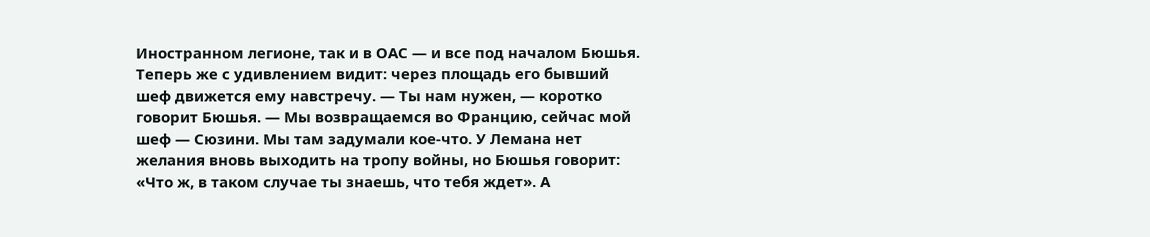Иностранном легионе, так и в ОАС — и все под началом Бюшья. Теперь же с удивлением видит: через площадь его бывший шеф движется ему навстречу. — Ты нам нужен, — коротко говорит Бюшья. — Мы возвращаемся во Францию, сейчас мой шеф — Сюзини. Мы там задумали кое-что. У Лемана нет желания вновь выходить на тропу войны, но Бюшья говорит: «Что ж, в таком случае ты знаешь, что тебя ждет». А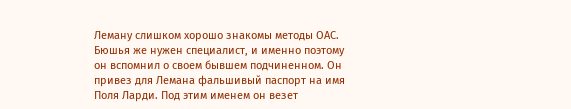Леману слишком хорошо знакомы методы ОАС. Бюшья же нужен специалист, и именно поэтому он вспомнил о своем бывшем подчиненном. Он привез для Лемана фальшивый паспорт на имя Поля Ларди. Под этим именем он везет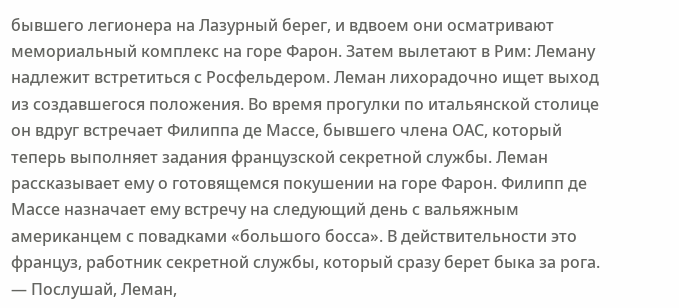бывшего легионера на Лазурный берег, и вдвоем они осматривают мемориальный комплекс на горе Фарон. Затем вылетают в Рим: Леману надлежит встретиться с Росфельдером. Леман лихорадочно ищет выход из создавшегося положения. Во время прогулки по итальянской столице он вдруг встречает Филиппа де Массе, бывшего члена ОАС, который теперь выполняет задания французской секретной службы. Леман рассказывает ему о готовящемся покушении на горе Фарон. Филипп де Массе назначает ему встречу на следующий день с вальяжным американцем с повадками «большого босса». В действительности это француз, работник секретной службы, который сразу берет быка за рога. — Послушай, Леман,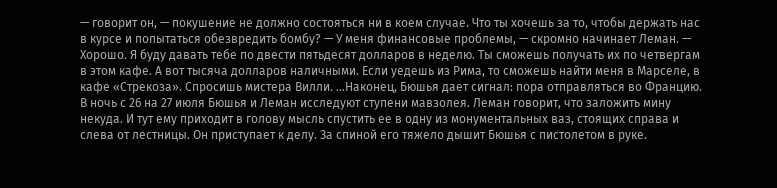— говорит он, — покушение не должно состояться ни в коем случае. Что ты хочешь за то, чтобы держать нас в курсе и попытаться обезвредить бомбу? — У меня финансовые проблемы, — скромно начинает Леман. — Хорошо. Я буду давать тебе по двести пятьдесят долларов в неделю. Ты сможешь получать их по четвергам в этом кафе. А вот тысяча долларов наличными. Если уедешь из Рима, то сможешь найти меня в Марселе, в кафе «Стрекоза». Спросишь мистера Вилли. …Наконец, Бюшья дает сигнал: пора отправляться во Францию. В ночь с 26 на 27 июля Бюшья и Леман исследуют ступени мавзолея. Леман говорит, что заложить мину некуда. И тут ему приходит в голову мысль спустить ее в одну из монументальных ваз, стоящих справа и слева от лестницы. Он приступает к делу. За спиной его тяжело дышит Бюшья с пистолетом в руке.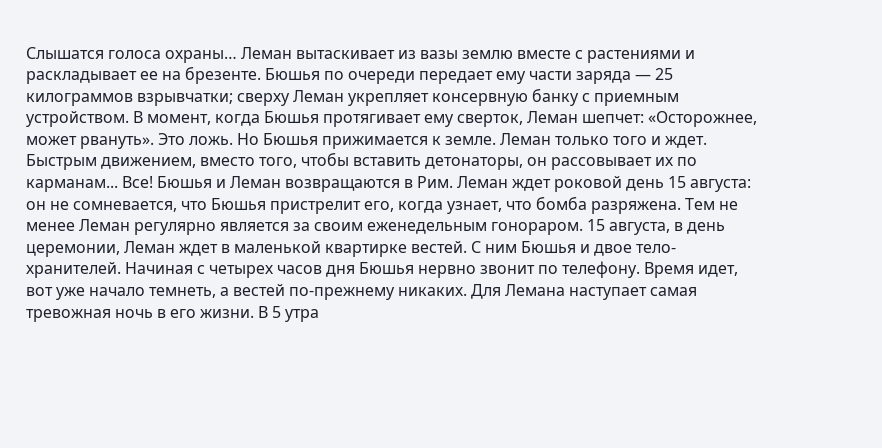Слышатся голоса охраны… Леман вытаскивает из вазы землю вместе с растениями и раскладывает ее на брезенте. Бюшья по очереди передает ему части заряда — 25 килограммов взрывчатки; сверху Леман укрепляет консервную банку с приемным устройством. В момент, когда Бюшья протягивает ему сверток, Леман шепчет: «Осторожнее, может рвануть». Это ложь. Но Бюшья прижимается к земле. Леман только того и ждет. Быстрым движением, вместо того, чтобы вставить детонаторы, он рассовывает их по карманам... Все! Бюшья и Леман возвращаются в Рим. Леман ждет роковой день 15 августа: он не сомневается, что Бюшья пристрелит его, когда узнает, что бомба разряжена. Тем не менее Леман регулярно является за своим еженедельным гонораром. 15 августа, в день церемонии, Леман ждет в маленькой квартирке вестей. С ним Бюшья и двое тело-хранителей. Начиная с четырех часов дня Бюшья нервно звонит по телефону. Время идет, вот уже начало темнеть, а вестей по-прежнему никаких. Для Лемана наступает самая тревожная ночь в его жизни. В 5 утра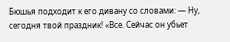Бюшья подходит к его дивану со словами: — Ну, сегодня твой праздник! «Все. Сейчас он убьет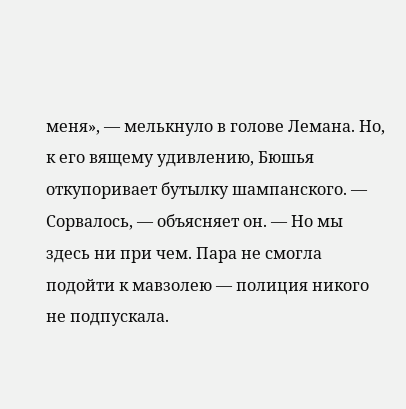меня», — мелькнуло в голове Лемана. Но, к его вящему удивлению, Бюшья откупоривает бутылку шампанского. — Сорвалось, — объясняет он. — Но мы здесь ни при чем. Пара не смогла подойти к мавзолею — полиция никого не подпускала.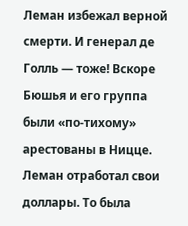Леман избежал верной смерти. И генерал де Голль — тоже! Вскоре Бюшья и его группа были «по-тихому» арестованы в Ницце. Леман отработал свои доллары. То была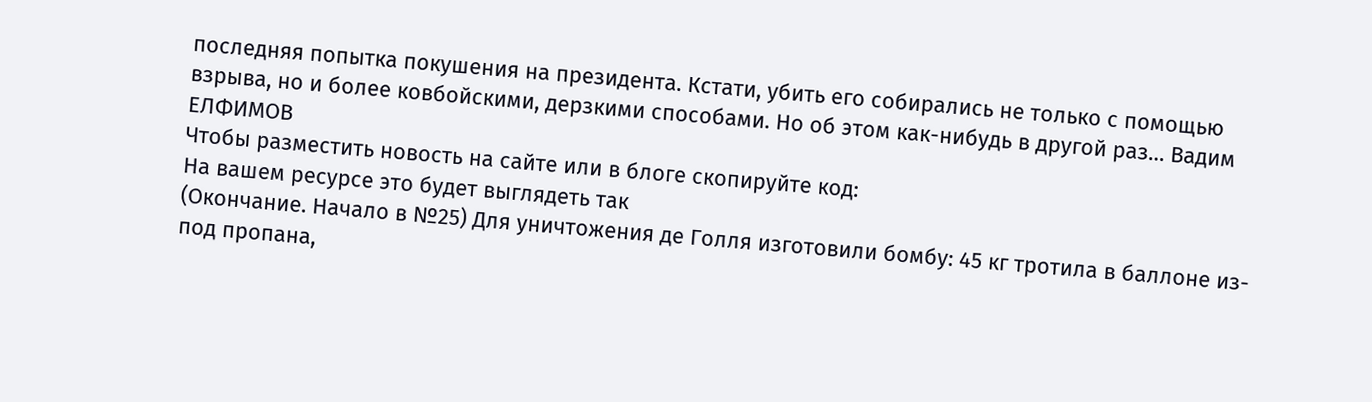последняя попытка покушения на президента. Кстати, убить его собирались не только с помощью взрыва, но и более ковбойскими, дерзкими способами. Но об этом как-нибудь в другой раз… Вадим ЕЛФИМОВ
Чтобы разместить новость на сайте или в блоге скопируйте код:
На вашем ресурсе это будет выглядеть так
(Окончание. Начало в №25) Для уничтожения де Голля изготовили бомбу: 45 кг тротила в баллоне из-под пропана,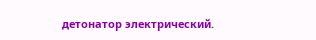детонатор электрический.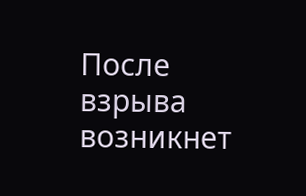После взрыва возникнет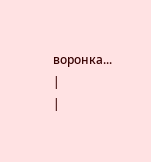воронка... |
|